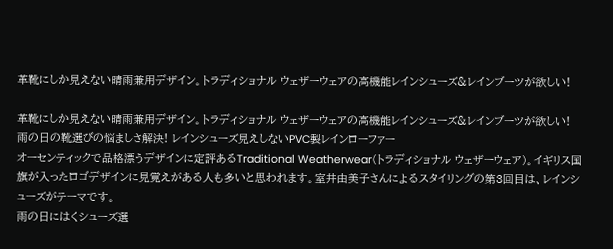革靴にしか見えない晴雨兼用デザイン。トラディショナル ウェザーウェアの高機能レインシューズ&レインブーツが欲しい!

革靴にしか見えない晴雨兼用デザイン。トラディショナル ウェザーウェアの高機能レインシューズ&レインブーツが欲しい!
雨の日の靴選びの悩ましさ解決! レインシューズ見えしないPVC製レインローファー
オーセンティックで品格漂うデザインに定評あるTraditional Weatherwear(トラディショナル ウェザーウェア)。イギリス国旗が入ったロゴデザインに見覚えがある人も多いと思われます。室井由美子さんによるスタイリングの第3回目は、レインシューズがテーマです。
雨の日にはくシューズ選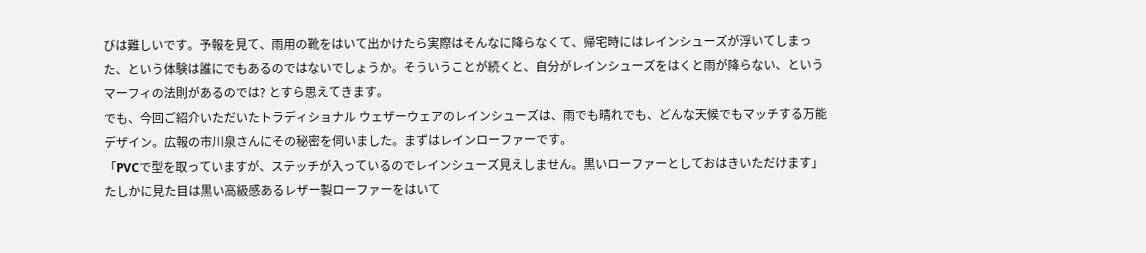びは難しいです。予報を見て、雨用の靴をはいて出かけたら実際はそんなに降らなくて、帰宅時にはレインシューズが浮いてしまった、という体験は誰にでもあるのではないでしょうか。そういうことが続くと、自分がレインシューズをはくと雨が降らない、というマーフィの法則があるのでは? とすら思えてきます。
でも、今回ご紹介いただいたトラディショナル ウェザーウェアのレインシューズは、雨でも晴れでも、どんな天候でもマッチする万能デザイン。広報の市川泉さんにその秘密を伺いました。まずはレインローファーです。
「PVCで型を取っていますが、ステッチが入っているのでレインシューズ見えしません。黒いローファーとしておはきいただけます」
たしかに見た目は黒い高級感あるレザー製ローファーをはいて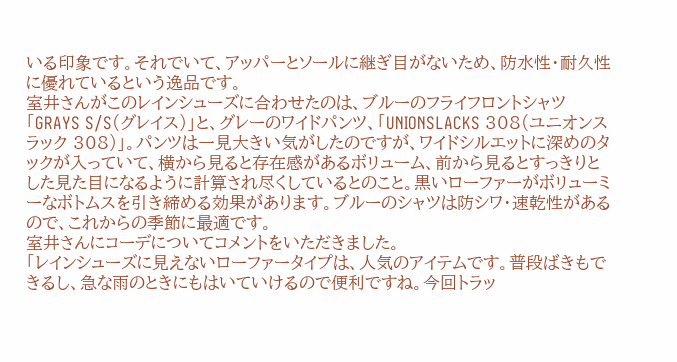いる印象です。それでいて、アッパーとソールに継ぎ目がないため、防水性・耐久性に優れているという逸品です。
室井さんがこのレインシューズに合わせたのは、ブルーのフライフロントシャツ「GRAYS S/S(グレイス)」と、グレーのワイドパンツ、「UNIONSLACKS 308(ユニオンスラック 308)」。パンツは一見大きい気がしたのですが、ワイドシルエットに深めのタックが入っていて、横から見ると存在感があるボリューム、前から見るとすっきりとした見た目になるように計算され尽くしているとのこと。黒いローファーがボリューミーなボトムスを引き締める効果があります。ブルーのシャツは防シワ・速乾性があるので、これからの季節に最適です。
室井さんにコーデについてコメントをいただきました。
「レインシューズに見えないローファータイプは、人気のアイテムです。普段ばきもできるし、急な雨のときにもはいていけるので便利ですね。今回トラッ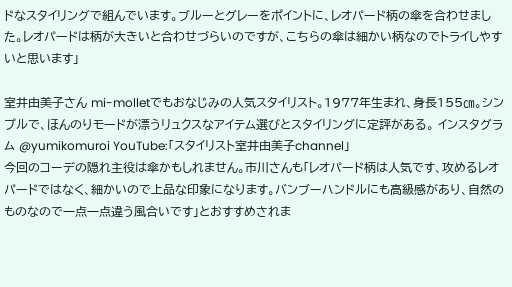ドなスタイリングで組んでいます。ブルーとグレーをポイントに、レオパード柄の傘を合わせました。レオパードは柄が大きいと合わせづらいのですが、こちらの傘は細かい柄なのでトライしやすいと思います」

室井由美子さん mi-molletでもおなじみの人気スタイリスト。1977年生まれ、身長155㎝。シンプルで、ほんのりモードが漂うリュクスなアイテム選びとスタイリングに定評がある。 インスタグラム @yumikomuroi YouTube:「スタイリスト室井由美子channel」
今回のコーデの隠れ主役は傘かもしれません。市川さんも「レオパード柄は人気です、攻めるレオパードではなく、細かいので上品な印象になります。バンブーハンドルにも高級感があり、自然のものなので一点一点違う風合いです」とおすすめされま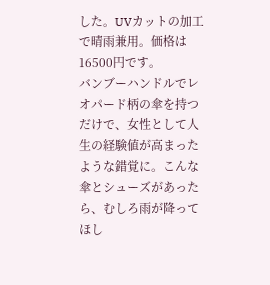した。UVカットの加工で晴雨兼用。価格は16500円です。
バンブーハンドルでレオパード柄の傘を持つだけで、女性として人生の経験値が高まったような錯覚に。こんな傘とシューズがあったら、むしろ雨が降ってほし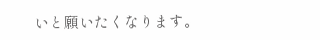いと願いたくなります。